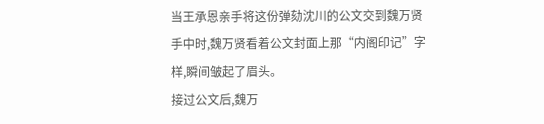当王承恩亲手将这份弹劾沈川的公文交到魏万贤手中时,魏万贤看着公文封面上那“内阁印记”字样,瞬间皱起了眉头。
接过公文后,魏万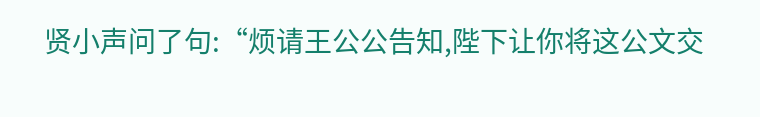贤小声问了句:“烦请王公公告知,陛下让你将这公文交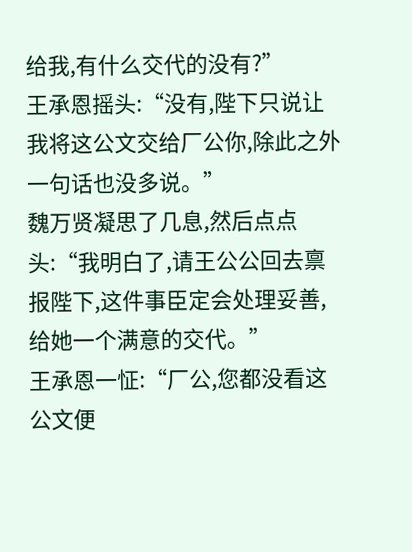给我,有什么交代的没有?”
王承恩摇头:“没有,陛下只说让我将这公文交给厂公你,除此之外一句话也没多说。”
魏万贤凝思了几息,然后点点头:“我明白了,请王公公回去禀报陛下,这件事臣定会处理妥善,给她一个满意的交代。”
王承恩一怔:“厂公,您都没看这公文便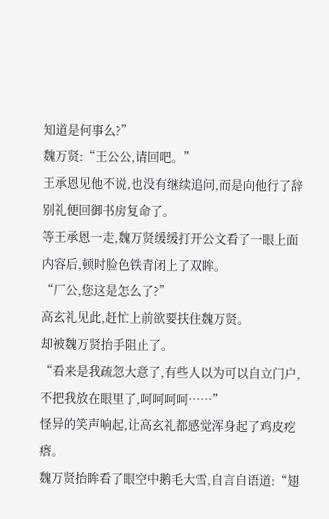知道是何事么?”
魏万贤:“王公公,请回吧。”
王承恩见他不说,也没有继续追问,而是向他行了辞别礼便回御书房复命了。
等王承恩一走,魏万贤缓缓打开公文看了一眼上面内容后,顿时脸色铁青闭上了双眸。
“厂公,您这是怎么了?”
高玄礼见此,赶忙上前欲要扶住魏万贤。
却被魏万贤抬手阻止了。
“看来是我疏忽大意了,有些人以为可以自立门户,不把我放在眼里了,呵呵呵呵……”
怪异的笑声响起,让高玄礼都感觉浑身起了鸡皮疙瘩。
魏万贤抬眸看了眼空中鹅毛大雪,自言自语道:“翅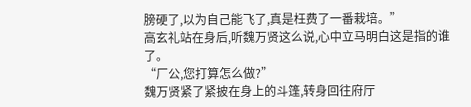膀硬了,以为自己能飞了,真是枉费了一番栽培。”
高玄礼站在身后,听魏万贤这么说,心中立马明白这是指的谁了。
“厂公,您打算怎么做?”
魏万贤紧了紧披在身上的斗篷,转身回往府厅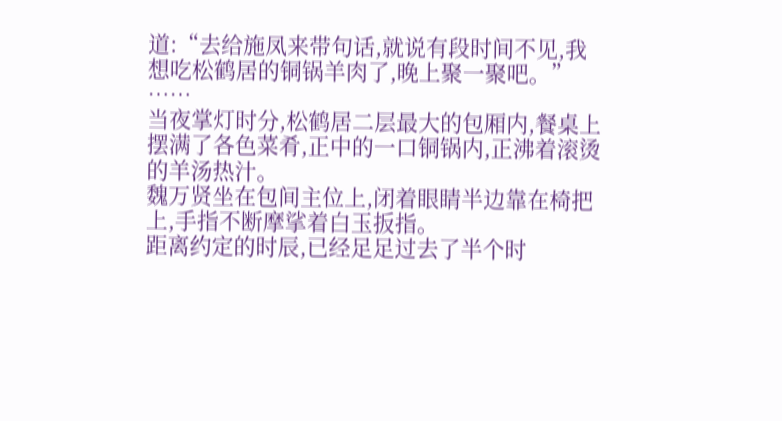道:“去给施凤来带句话,就说有段时间不见,我想吃松鹤居的铜锅羊肉了,晚上聚一聚吧。”
……
当夜掌灯时分,松鹤居二层最大的包厢内,餐桌上摆满了各色菜肴,正中的一口铜锅内,正沸着滚烫的羊汤热汁。
魏万贤坐在包间主位上,闭着眼睛半边靠在椅把上,手指不断摩挲着白玉扳指。
距离约定的时辰,已经足足过去了半个时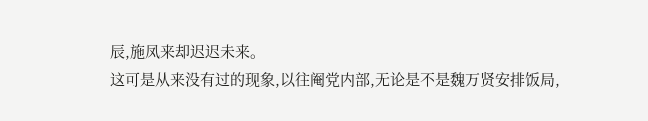辰,施凤来却迟迟未来。
这可是从来没有过的现象,以往阉党内部,无论是不是魏万贤安排饭局,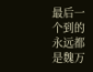最后一个到的永远都是魏万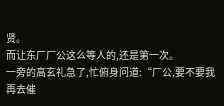贤。
而让东厂厂公这么等人的,还是第一次。
一旁的高玄礼急了,忙俯身问道:“厂公,要不要我再去催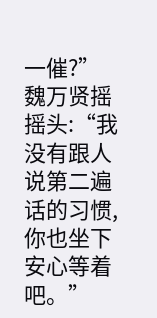一催?”
魏万贤摇摇头:“我没有跟人说第二遍话的习惯,你也坐下安心等着吧。”